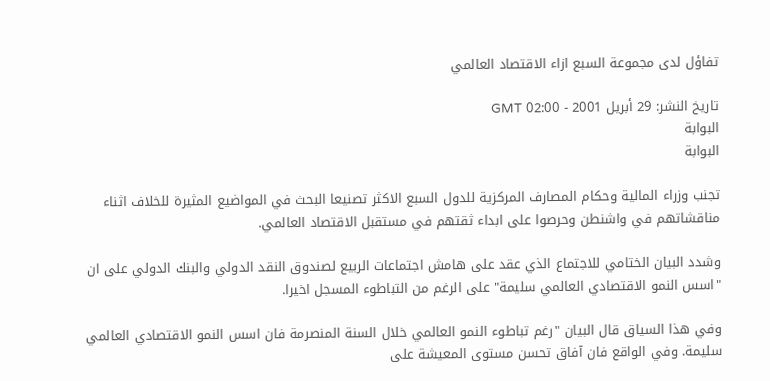تفاؤل لدى مجموعة السبع ازاء الاقتصاد العالمي

تاريخ النشر: 29 أبريل 2001 - 02:00 GMT
البوابة
البوابة

تجنب وزراء المالية وحكام المصارف المركزية للدول السبع الاكثر تصنيعا البحث في المواضيع المثيرة للخلاف اثناء مناقشاتهم في واشنطن وحرصوا على ابداء ثقتهم في مستقبل الاقتصاد العالمي.

وشدد البيان الختامي للاجتماع الذي عقد على هامش اجتماعات الربيع لصندوق النقد الدولي والبنك الدولي على ان "اسس النمو الاقتصادي العالمي سليمة" على الرغم من التباطوء المسجل اخيرا.

وفي هذا السياق قال البيان "رغم تباطوء النمو العالمي خلال السنة المنصرمة فان اسس النمو الاقتصادي العالمي سليمة. وفي الواقع فان آفاق تحسن مستوى المعيشة على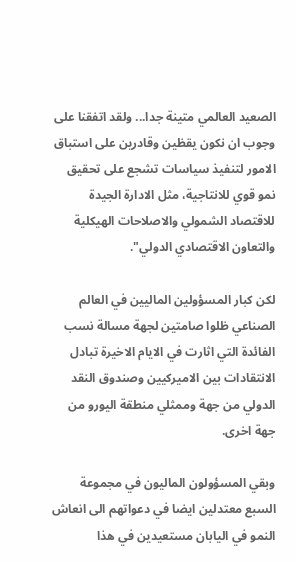الصعيد العالمي متينة جدا... ولقد اتفقنا على وجوب ان نكون يقظين وقادرين على استباق الامور لتنفيذ سياسات تشجع على تحقيق نمو قوي للانتاجية، مثل الادارة الجيدة للاقتصاد الشمولي والاصلاحات الهيكلية والتعاون الاقتصادي الدولي".

لكن كبار المسؤولين الماليين في العالم الصناعي ظلوا صامتين لجهة مسالة نسب الفائدة التي اثارت في الايام الاخيرة تبادل الانتقادات بين الاميركيين وصندوق النقد الدولي من جهة وممثلي منطقة اليورو من جهة اخرى.

وبقي المسؤولون الماليون في مجموعة السبع معتدلين ايضا في دعواتهم الى انعاش النمو في اليابان مستعيدين في هذا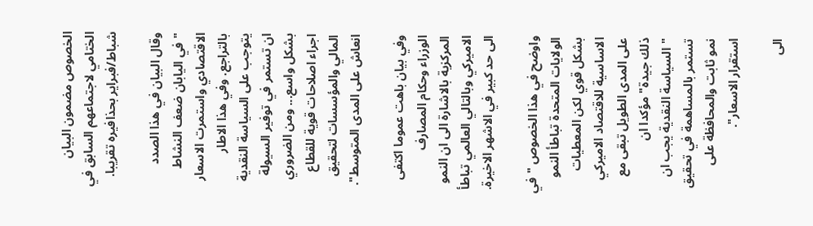الخصوص مضمون البيان الختامي لاجتماعهم السابق في شباط/فبراير بحذافيره تقريبا.

وقال البيان في هذا الصدد "في اليابان ضعف النشاط الاقتصادي واستمرت الاسعار بالتراجع. وفي هذا الاطار يتوجب على السياسة النقدية ان تستمر في توفير السيولة بشكل واسع... ومن الضروري اجراء اصلاحات قوية للقطاع المالي والمؤسسات لتحقيق انعاش على المدى المتوسط".

وفي بيان باهت عموما اكتفى الوزراء وحكام المصارف المركزية بالاشارة الى ان النمو الاميركي وبالتالي العالمي تباطأ الى حد كبير في الاشهر الاخيرة.

واوضح في هذا الخصوص "في الولايات المتحدة تباطأ النمو بشكل قوي لكن المعطيات الاساسية للاقتصاد الاميركي على المدى الطويل تبقى مع ذلك جيدة" مؤكدا ان "السياسة النقدية يجب ان تستمر بالمساهمة في تحقيق نمو ثابت والمحافظة على استقرار الاسعار".

الى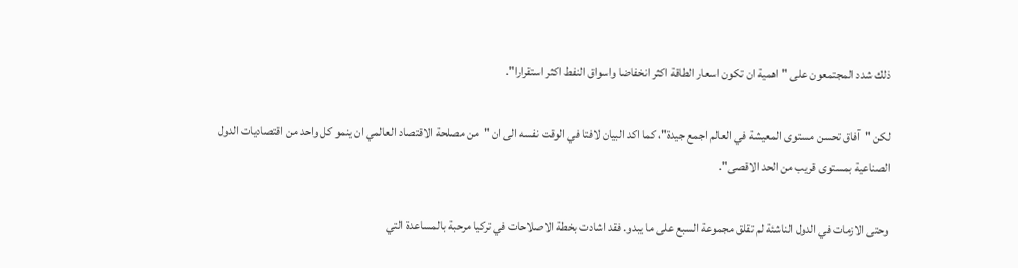ذلك شدد المجتمعون على "اهمية ان تكون اسعار الطاقة اكثر انخفاضا واسواق النفط اكثر استقرارا".

لكن "آفاق تحسن مستوى المعيشة في العالم اجمع جيدة"، كما اكد البيان لافتا في الوقت نفسه الى ان "من مصلحة الاقتصاد العالمي ان ينمو كل واحد من اقتصاديات الدول الصناعية بمستوى قريب من الحد الاقصى".

وحتى الازمات في الدول الناشئة لم تقلق مجموعة السبع على ما يبدو. فقد اشادت بخطة الاصلاحات في تركيا مرحبة بالمساعدة التي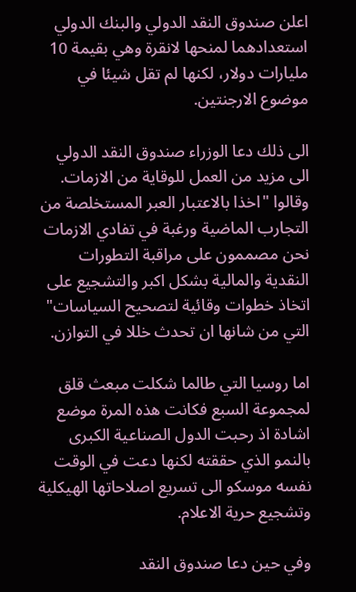اعلن صندوق النقد الدولي والبنك الدولي استعدادهما لمنحها لانقرة وهي بقيمة 10 مليارات دولار، لكنها لم تقل شيئا في موضوع الارجنتين.

الى ذلك دعا الوزراء صندوق النقد الدولي الى مزيد من العمل للوقاية من الازمات. وقالوا "اخذا بالاعتبار العبر المستخلصة من التجارب الماضية ورغبة في تفادي الازمات نحن مصممون على مراقبة التطورات النقدية والمالية بشكل اكبر والتشجيع على اتخاذ خطوات وقائية لتصحيح السياسات" التي من شانها ان تحدث خللا في التوازن.

اما روسيا التي طالما شكلت مبعث قلق لمجموعة السبع فكانت هذه المرة موضع اشادة اذ رحبت الدول الصناعية الكبرى بالنمو الذي حققته لكنها دعت في الوقت نفسه موسكو الى تسريع اصلاحاتها الهيكلية وتشجيع حرية الاعلام.

وفي حين دعا صندوق النقد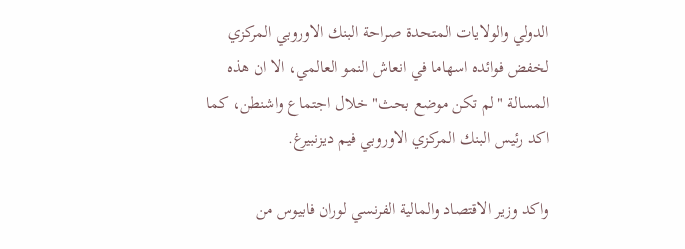الدولي والولايات المتحدة صراحة البنك الاوروبي المركزي لخفض فوائده اسهاما في انعاش النمو العالمي، الا ان هذه المسالة "لم تكن موضع بحث" خلال اجتماع واشنطن، كما اكد رئيس البنك المركزي الاوروبي فيم ديزنبيرغ.

واكد وزير الاقتصاد والمالية الفرنسي لوران فابيوس من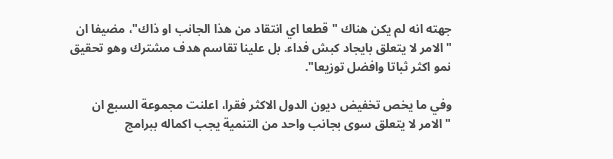جهته انه لم يكن هناك "قطعا اي انتقاد من هذا الجانب او ذاك"، مضيفا ان "الامر لا يتعلق بايجاد كبش فداء. بل علينا تقاسم هدف مشترك وهو تحقيق نمو اكثر ثباتا وافضل توزيعا".

وفي ما يخص تخفيض ديون الدول الاكثر فقرا، اعلنت مجموعة السبع ان "الامر لا يتعلق سوى بجانب واحد من التنمية يجب اكماله ببرامج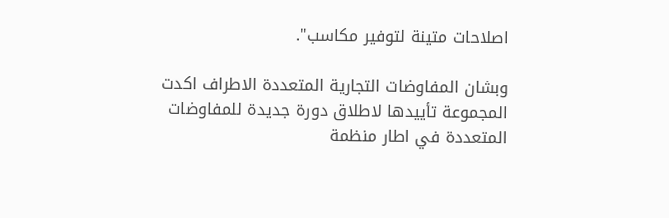اصلاحات متينة لتوفير مكاسب".

وبشان المفاوضات التجارية المتعددة الاطراف اكدت المجموعة تأييدها لاطلاق دورة جديدة للمفاوضات المتعددة في اطار منظمة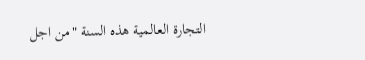التجارة العالمية هذه السنة "من اجل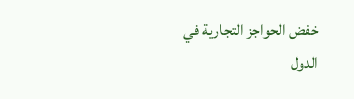خفض الحواجز التجارية في الدول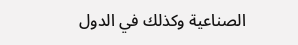الصناعية وكذلك في الدول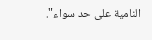النامية على حد سواء".